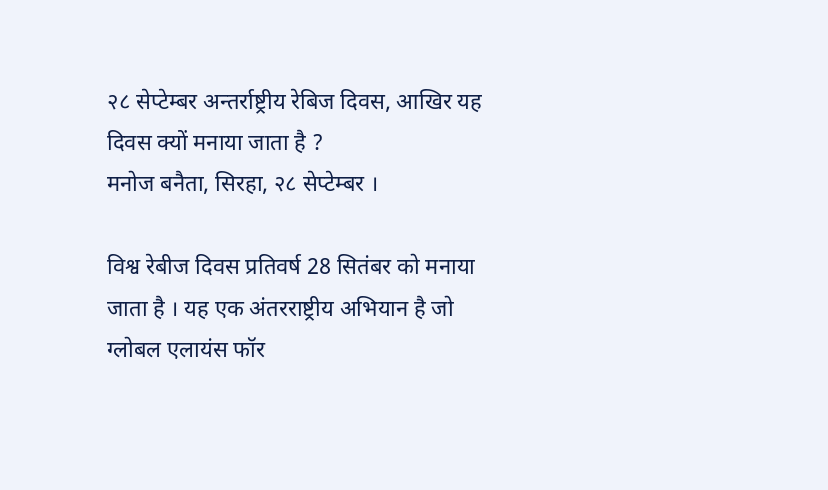२८ सेप्टेम्बर अन्तर्राष्ट्रीय रेबिज दिवस, आखिर यह दिवस क्यों मनाया जाता है ?
मनोज बनैता, सिरहा, २८ सेप्टेम्बर ।

विश्व रेबीज दिवस प्रतिवर्ष 28 सितंबर को मनाया जाता है । यह एक अंतरराष्ट्रीय अभियान है जो ग्लोबल एलायंस फॉर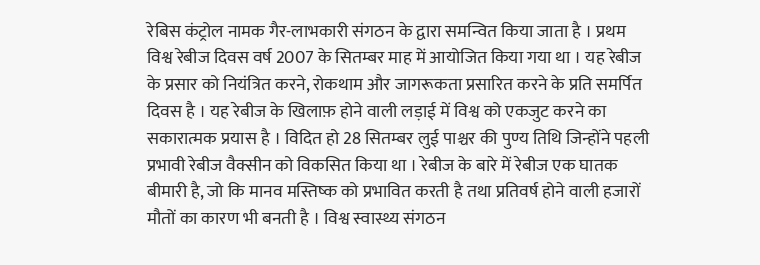रेबिस कंट्रोल नामक गैर-लाभकारी संगठन के द्वारा समन्वित किया जाता है । प्रथम विश्व रेबीज दिवस वर्ष 2007 के सितम्बर माह में आयोजित किया गया था । यह रेबीज के प्रसार को नियंत्रित करने, रोकथाम और जागरूकता प्रसारित करने के प्रति समर्पित दिवस है । यह रेबीज के खिलाफ़ होने वाली लड़ाई में विश्व को एकजुट करने का सकारात्मक प्रयास है । विदित हो 28 सितम्बर लुई पाश्चर की पुण्य तिथि जिन्होंने पहली प्रभावी रेबीज वैक्सीन को विकसित किया था । रेबीज के बारे में रेबीज एक घातक बीमारी है, जो कि मानव मस्तिष्क को प्रभावित करती है तथा प्रतिवर्ष होने वाली हजारों मौतों का कारण भी बनती है । विश्व स्वास्थ्य संगठन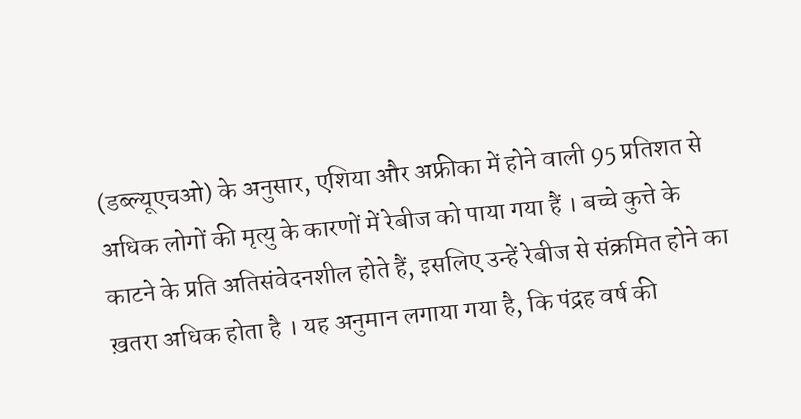(डब्ल्यूएचओ) के अनुसार, एशिया और अफ्रीका में होने वाली 95 प्रतिशत से अधिक लोगों की मृत्यु के कारणों में रेबीज को पाया गया हैं । बच्चे कुत्ते के काटने के प्रति अतिसंवेदनशील होते हैं, इसलिए उन्हें रेबीज से संक्रमित होने का ख़तरा अधिक होता है । यह अनुमान लगाया गया है, कि पंद्रह वर्ष की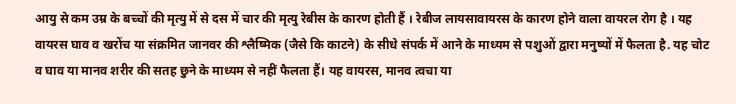आयु से कम उम्र के बच्चों की मृत्यु में से दस में चार की मृत्यु रेबीस के कारण होती हैं । रेबीज लायसावायरस के कारण होने वाला वायरल रोग है । यह वायरस घाव व खरोंच या संक्रमित जानवर की श्लैष्मिक (जैसे कि काटने) के सीधे संपर्क में आने के माध्यम से पशुओं द्वारा मनुष्यों में फैलता है. यह चोट व घाव या मानव शरीर की सतह छुने के माध्यम से नहीं फैलता हैं। यह वायरस, मानव त्वचा या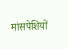मांसपेशियों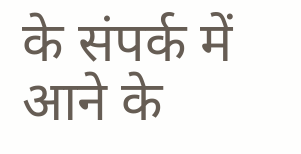के संपर्क में आने के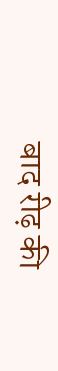बाद रीढ़ की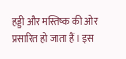हड्डी और मस्तिष्क की ओर प्रसारित हो जाता हैं । इस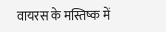वायरस के मस्तिष्क में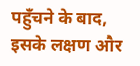पहुँचने के बाद, इसके लक्षण और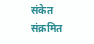संकेत संक्रमित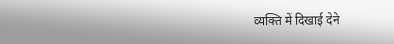व्यक्ति में दिखाई देने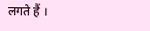लगते हैं ।